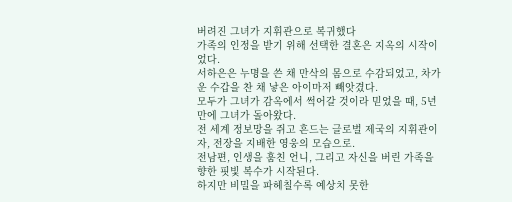버려진 그녀가 지휘관으로 복귀했다
가족의 인정을 받기 위해 선택한 결혼은 지옥의 시작이었다.
서하은은 누명을 쓴 채 만삭의 몸으로 수감되었고, 차가운 수갑을 찬 채 낳은 아이마저 빼앗겼다.
모두가 그녀가 감옥에서 썩어갈 것이라 믿었을 때, 5년 만에 그녀가 돌아왔다.
전 세계 정보망을 쥐고 흔드는 글로벌 제국의 지휘관이자, 전장을 지배한 영웅의 모습으로.
전남편, 인생을 훔친 언니, 그리고 자신을 버린 가족을 향한 핏빛 복수가 시작된다.
하지만 비밀을 파헤칠수록 예상치 못한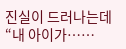진실이 드러나는데
“내 아이가……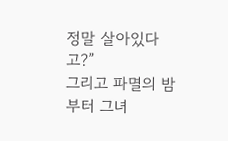정말 살아있다고?”
그리고 파멸의 밤부터 그녀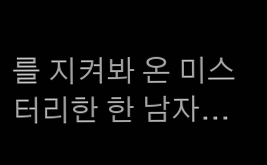를 지켜봐 온 미스터리한 한 남자...